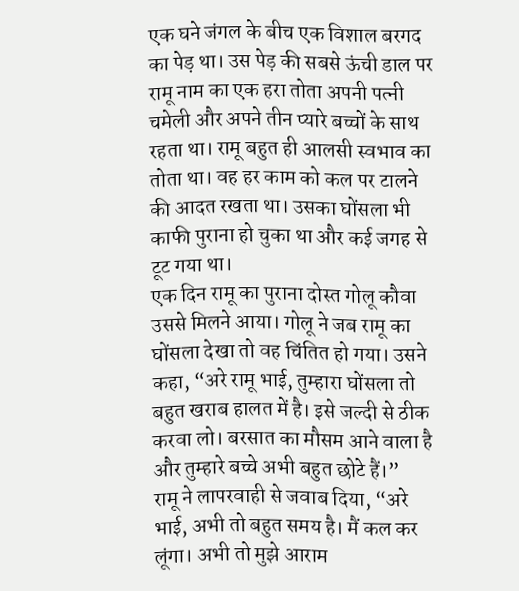एक घने जंगल के बीच एक विशाल बरगद का पेड़ था। उस पेड़ की सबसे ऊंची डाल पर रामू नाम का एक हरा तोता अपनी पत्नी चमेली और अपने तीन प्यारे बच्चों के साथ रहता था। रामू बहुत ही आलसी स्वभाव का तोता था। वह हर काम को कल पर टालने की आदत रखता था। उसका घोंसला भी काफी पुराना हो चुका था और कई जगह से टूट गया था।
एक दिन रामू का पुराना दोस्त गोलू कौवा उससे मिलने आया। गोलू ने जब रामू का घोंसला देखा तो वह चिंतित हो गया। उसने कहा, “अरे रामू भाई, तुम्हारा घोंसला तो बहुत खराब हालत में है। इसे जल्दी से ठीक करवा लो। बरसात का मौसम आने वाला है और तुम्हारे बच्चे अभी बहुत छोटे हैं।”
रामू ने लापरवाही से जवाब दिया, “अरे भाई, अभी तो बहुत समय है। मैं कल कर लूंगा। अभी तो मुझे आराम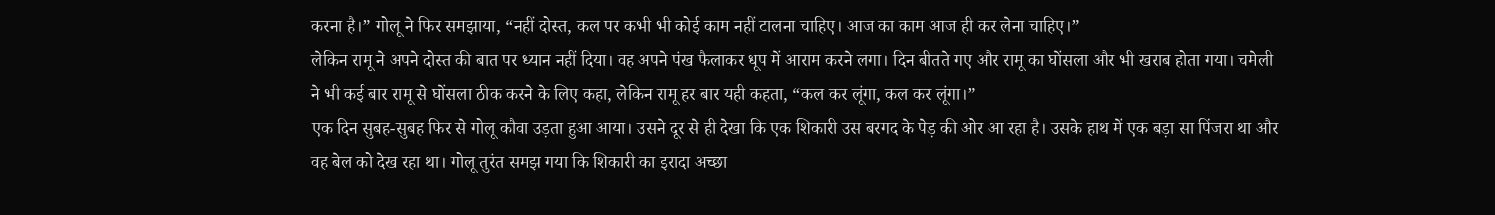करना है।” गोलू ने फिर समझाया, “नहीं दोस्त, कल पर कभी भी कोई काम नहीं टालना चाहिए। आज का काम आज ही कर लेना चाहिए।”
लेकिन रामू ने अपने दोस्त की बात पर ध्यान नहीं दिया। वह अपने पंख फैलाकर धूप में आराम करने लगा। दिन बीतते गए और रामू का घोंसला और भी खराब होता गया। चमेली ने भी कई बार रामू से घोंसला ठीक करने के लिए कहा, लेकिन रामू हर बार यही कहता, “कल कर लूंगा, कल कर लूंगा।”
एक दिन सुबह-सुबह फिर से गोलू कौवा उड़ता हुआ आया। उसने दूर से ही देखा कि एक शिकारी उस बरगद के पेड़ की ओर आ रहा है। उसके हाथ में एक बड़ा सा पिंजरा था और वह बेल को देख रहा था। गोलू तुरंत समझ गया कि शिकारी का इरादा अच्छा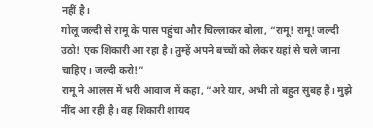नहीं है।
गोलू जल्दी से रामू के पास पहुंचा और चिल्लाकर बोला, “रामू! रामू! जल्दी उठो! एक शिकारी आ रहा है। तुम्हें अपने बच्चों को लेकर यहां से चले जाना चाहिए। जल्दी करो!”
रामू ने आलस में भरी आवाज में कहा, “अरे यार, अभी तो बहुत सुबह है। मुझे नींद आ रही है। वह शिकारी शायद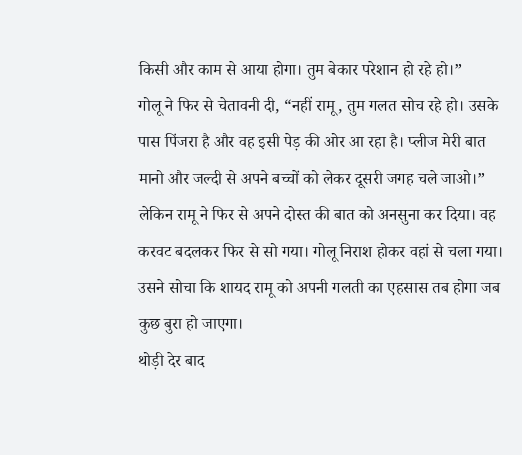किसी और काम से आया होगा। तुम बेकार परेशान हो रहे हो।”
गोलू ने फिर से चेतावनी दी, “नहीं रामू, तुम गलत सोच रहे हो। उसके पास पिंजरा है और वह इसी पेड़ की ओर आ रहा है। प्लीज मेरी बात मानो और जल्दी से अपने बच्चों को लेकर दूसरी जगह चले जाओ।”
लेकिन रामू ने फिर से अपने दोस्त की बात को अनसुना कर दिया। वह करवट बदलकर फिर से सो गया। गोलू निराश होकर वहां से चला गया। उसने सोचा कि शायद रामू को अपनी गलती का एहसास तब होगा जब कुछ बुरा हो जाएगा।
थोड़ी देर बाद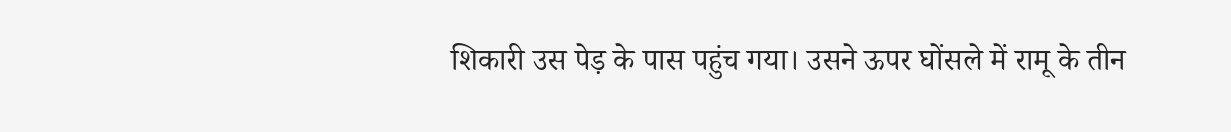शिकारी उस पेड़ के पास पहुंच गया। उसने ऊपर घोंसले में रामू के तीन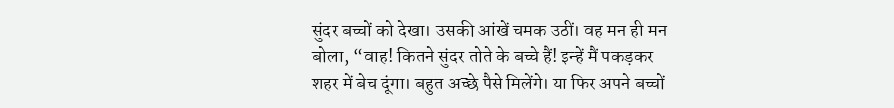सुंदर बच्चों को देखा। उसकी आंखें चमक उठीं। वह मन ही मन बोला, “वाह! कितने सुंदर तोते के बच्चे हैं! इन्हें मैं पकड़कर शहर में बेच दूंगा। बहुत अच्छे पैसे मिलेंगे। या फिर अपने बच्चों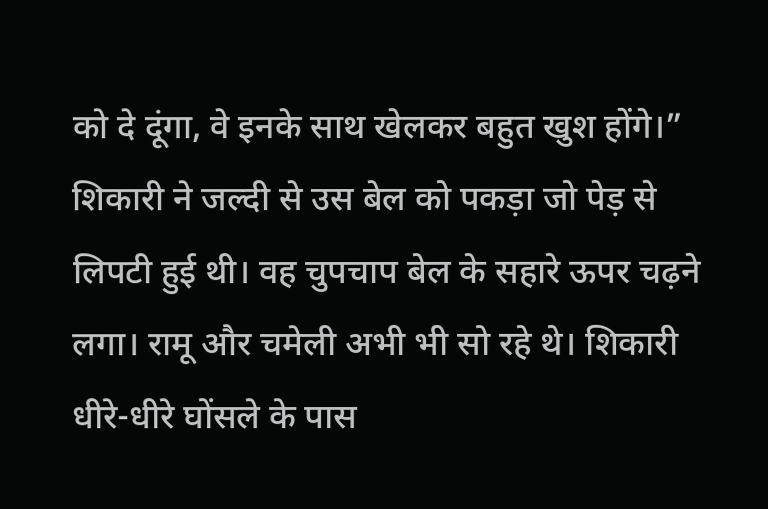को दे दूंगा, वे इनके साथ खेलकर बहुत खुश होंगे।”
शिकारी ने जल्दी से उस बेल को पकड़ा जो पेड़ से लिपटी हुई थी। वह चुपचाप बेल के सहारे ऊपर चढ़ने लगा। रामू और चमेली अभी भी सो रहे थे। शिकारी धीरे-धीरे घोंसले के पास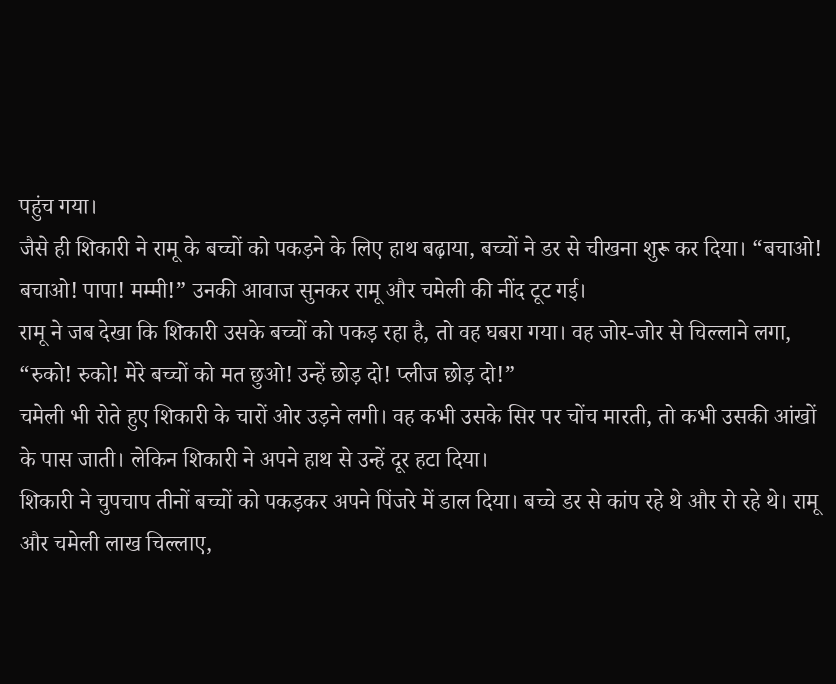पहुंच गया।
जैसे ही शिकारी ने रामू के बच्चों को पकड़ने के लिए हाथ बढ़ाया, बच्चों ने डर से चीखना शुरू कर दिया। “बचाओ! बचाओ! पापा! मम्मी!” उनकी आवाज सुनकर रामू और चमेली की नींद टूट गई।
रामू ने जब देखा कि शिकारी उसके बच्चों को पकड़ रहा है, तो वह घबरा गया। वह जोर-जोर से चिल्लाने लगा, “रुको! रुको! मेरे बच्चों को मत छुओ! उन्हें छोड़ दो! प्लीज छोड़ दो!”
चमेली भी रोते हुए शिकारी के चारों ओर उड़ने लगी। वह कभी उसके सिर पर चोंच मारती, तो कभी उसकी आंखों के पास जाती। लेकिन शिकारी ने अपने हाथ से उन्हें दूर हटा दिया।
शिकारी ने चुपचाप तीनों बच्चों को पकड़कर अपने पिंजरे में डाल दिया। बच्चे डर से कांप रहे थे और रो रहे थे। रामू और चमेली लाख चिल्लाए,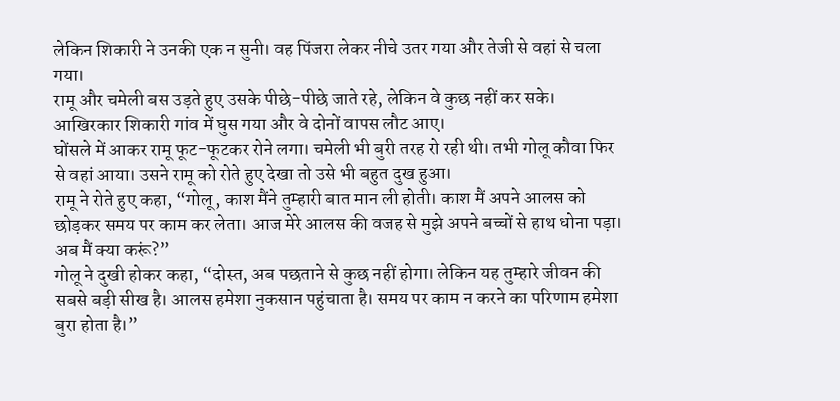लेकिन शिकारी ने उनकी एक न सुनी। वह पिंजरा लेकर नीचे उतर गया और तेजी से वहां से चला गया।
रामू और चमेली बस उड़ते हुए उसके पीछे-पीछे जाते रहे, लेकिन वे कुछ नहीं कर सके। आखिरकार शिकारी गांव में घुस गया और वे दोनों वापस लौट आए।
घोंसले में आकर रामू फूट-फूटकर रोने लगा। चमेली भी बुरी तरह रो रही थी। तभी गोलू कौवा फिर से वहां आया। उसने रामू को रोते हुए देखा तो उसे भी बहुत दुख हुआ।
रामू ने रोते हुए कहा, “गोलू, काश मैंने तुम्हारी बात मान ली होती। काश मैं अपने आलस को छोड़कर समय पर काम कर लेता। आज मेरे आलस की वजह से मुझे अपने बच्चों से हाथ धोना पड़ा। अब मैं क्या करूं?”
गोलू ने दुखी होकर कहा, “दोस्त, अब पछताने से कुछ नहीं होगा। लेकिन यह तुम्हारे जीवन की सबसे बड़ी सीख है। आलस हमेशा नुकसान पहुंचाता है। समय पर काम न करने का परिणाम हमेशा बुरा होता है।”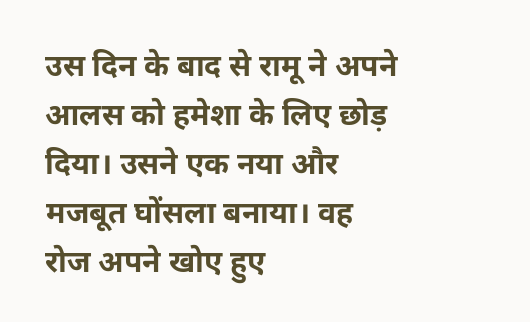उस दिन के बाद से रामू ने अपने आलस को हमेशा के लिए छोड़ दिया। उसने एक नया और मजबूत घोंसला बनाया। वह रोज अपने खोए हुए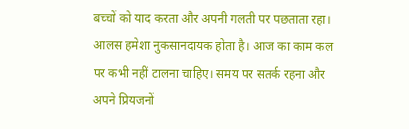बच्चों को याद करता और अपनी गलती पर पछताता रहा।
आलस हमेशा नुकसानदायक होता है। आज का काम कल पर कभी नहीं टालना चाहिए। समय पर सतर्क रहना और अपने प्रियजनों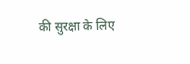की सुरक्षा के लिए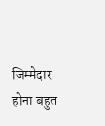जिम्मेदार होना बहुत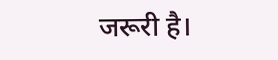जरूरी है।